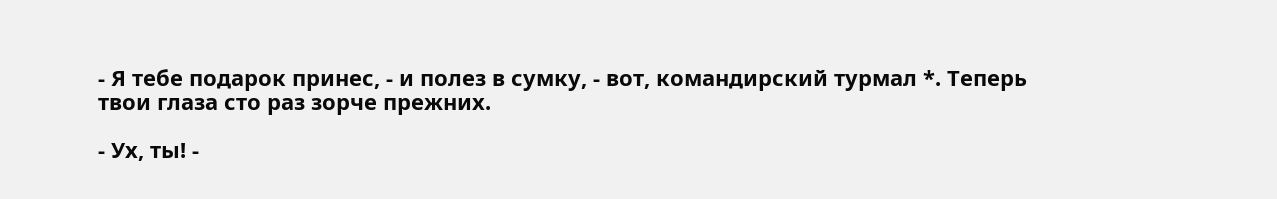- Я тебе подарок принес, - и полез в сумку, - вот, командирский турмал *. Теперь твои глаза сто раз зорче прежних.

- Ух, ты! -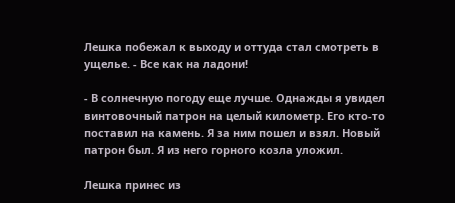Лешка побежал к выходу и оттуда стал смотреть в ущелье. - Все как на ладони!

- В солнечную погоду еще лучше. Однажды я увидел винтовочный патрон на целый километр. Его кто-то поставил на камень. Я за ним пошел и взял. Новый патрон был. Я из него горного козла уложил.

Лешка принес из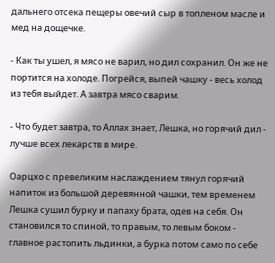дальнего отсека пещеры овечий сыр в топленом масле и мед на дощечке.

- Как ты ушел, я мясо не варил, но дил сохранил. Он же не портится на холоде. Погрейся, выпей чашку - весь холод из тебя выйдет. А завтра мясо сварим.

- Что будет завтра, то Аллах знает, Лешка, но горячий дил - лучше всех лекарств в мире.

Оарцхо с превеликим наслаждением тянул горячий напиток из большой деревянной чашки, тем временем Лешка сушил бурку и папаху брата, одев на себя. Он становился то спиной, то правым, то левым боком - главное растопить льдинки, а бурка потом само по себе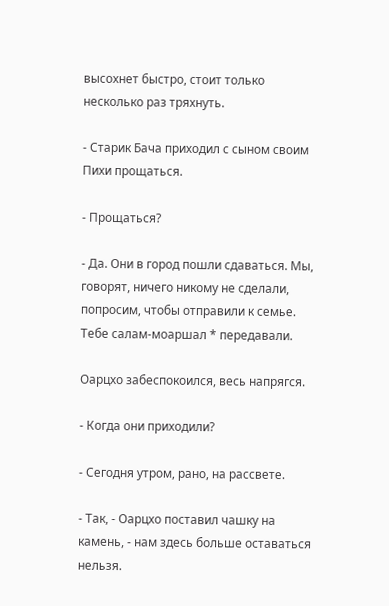высохнет быстро, стоит только несколько раз тряхнуть.

- Старик Бача приходил с сыном своим Пихи прощаться.

- Прощаться?

- Да. Они в город пошли сдаваться. Мы, говорят, ничего никому не сделали, попросим, чтобы отправили к семье. Тебе салам-моаршал * передавали.

Оарцхо забеспокоился, весь напрягся.

- Когда они приходили?

- Сегодня утром, рано, на рассвете.

- Так, - Оарцхо поставил чашку на камень, - нам здесь больше оставаться нельзя.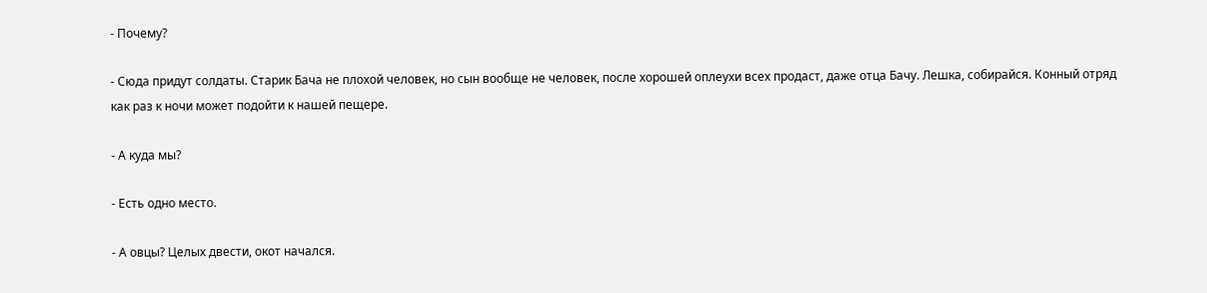- Почему?

- Сюда придут солдаты. Старик Бача не плохой человек, но сын вообще не человек, после хорошей оплеухи всех продаст, даже отца Бачу. Лешка, собирайся. Конный отряд как раз к ночи может подойти к нашей пещере.

- А куда мы?

- Есть одно место.

- А овцы? Целых двести, окот начался.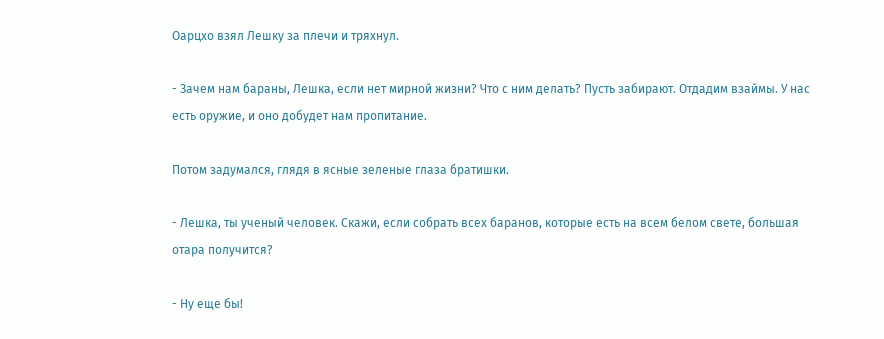Оарцхо взял Лешку за плечи и тряхнул.

- Зачем нам бараны, Лешка, если нет мирной жизни? Что с ним делать? Пусть забирают. Отдадим взаймы. У нас есть оружие, и оно добудет нам пропитание.

Потом задумался, глядя в ясные зеленые глаза братишки.

- Лешка, ты ученый человек. Скажи, если собрать всех баранов, которые есть на всем белом свете, большая отара получится?

- Ну еще бы!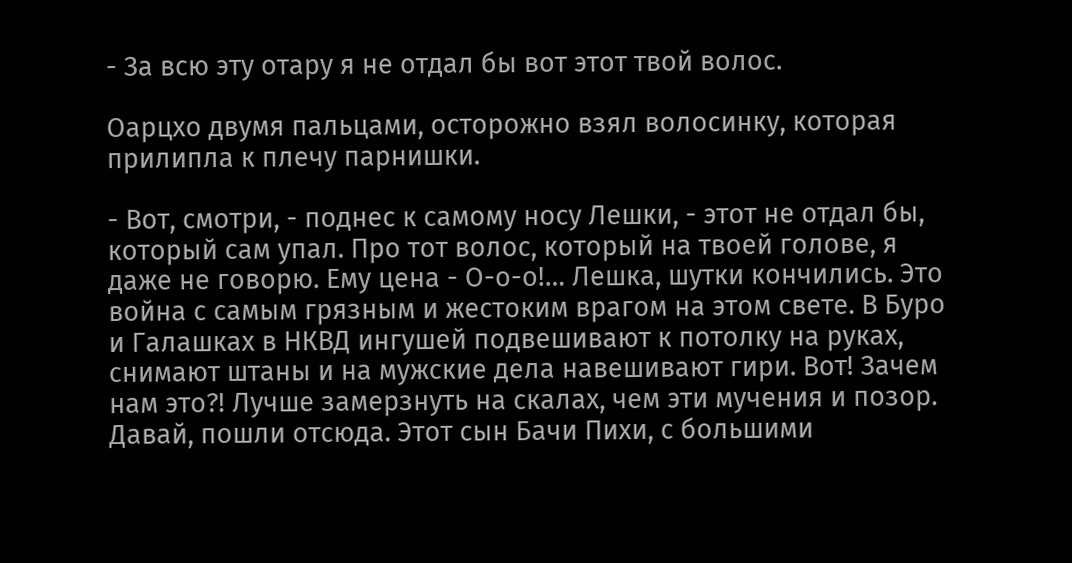- За всю эту отару я не отдал бы вот этот твой волос.

Оарцхо двумя пальцами, осторожно взял волосинку, которая прилипла к плечу парнишки.

- Вот, смотри, - поднес к самому носу Лешки, - этот не отдал бы, который сам упал. Про тот волос, который на твоей голове, я даже не говорю. Ему цена - О-о-о!… Лешка, шутки кончились. Это война с самым грязным и жестоким врагом на этом свете. В Буро и Галашках в НКВД ингушей подвешивают к потолку на руках, снимают штаны и на мужские дела навешивают гири. Вот! Зачем нам это?! Лучше замерзнуть на скалах, чем эти мучения и позор. Давай, пошли отсюда. Этот сын Бачи Пихи, с большими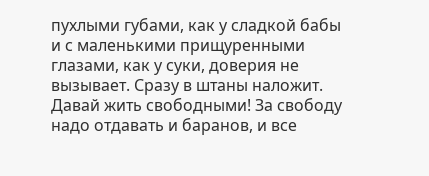пухлыми губами, как у сладкой бабы и с маленькими прищуренными глазами, как у суки, доверия не вызывает. Сразу в штаны наложит. Давай жить свободными! За свободу надо отдавать и баранов, и все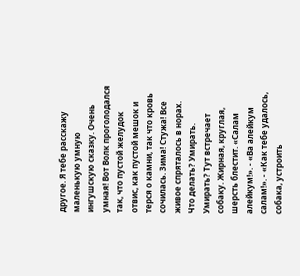другое. Я тебе расскажу маленькую умную ингушскую сказку. Очень умная! Вот Волк проголодался так, что пустой желудок отвис, как пустой мешок и терся о камни, так что кровь сочилась. Зима! Стужа! Все живое спряталось в норах. Что делать? Умирать. Умирать? Тут встречает собаку. Жирная, круглая, шерсть блестит. «Салам алейкум!». - «Ва алейкум салам!». - «Как тебе удалось, собака, устроить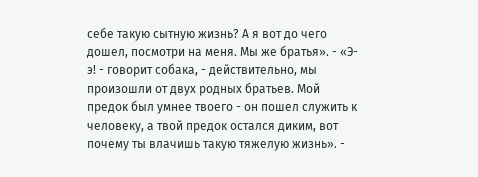себе такую сытную жизнь? А я вот до чего дошел, посмотри на меня. Мы же братья». - «Э-э! - говорит собака, - действительно, мы произошли от двух родных братьев. Мой предок был умнее твоего - он пошел служить к человеку, а твой предок остался диким, вот почему ты влачишь такую тяжелую жизнь». -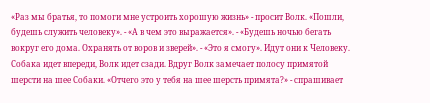«Раз мы братья, то помоги мне устроить хорошую жизнь» - просит Волк. «Пошли, будешь служить человеку». - «А в чем это выражается». - «Будешь ночью бегать вокруг его дома. Охранять от воров и зверей». - «Это я смогу». Идут они к Человеку. Собака идет впереди, Волк идет сзади. Вдруг Волк замечает полосу примятой шерсти на шее Собаки. «Отчего это у тебя на шее шерсть примята?» - спрашивает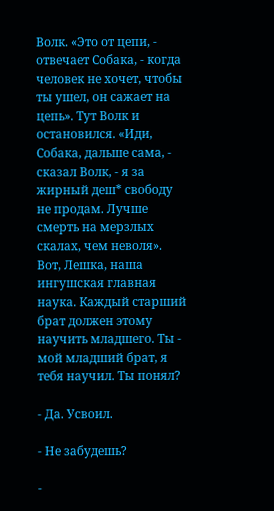Волк. «Это от цепи, - отвечает Собака, - когда человек не хочет, чтобы ты ушел, он сажает на цепь». Тут Волк и остановился. «Иди, Собака, дальше сама, - сказал Волк, - я за жирный деш* свободу не продам. Лучше смерть на мерзлых скалах, чем неволя». Вот, Лешка, наша ингушская главная наука. Каждый старший брат должен этому научить младшего. Ты - мой младший брат, я тебя научил. Ты понял?

- Да. Усвоил.

- Не забудешь?

-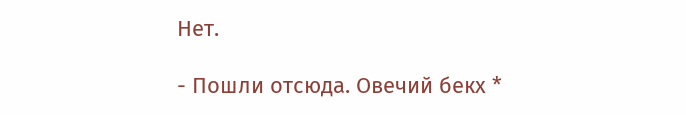Нет.

- Пошли отсюда. Овечий бекх *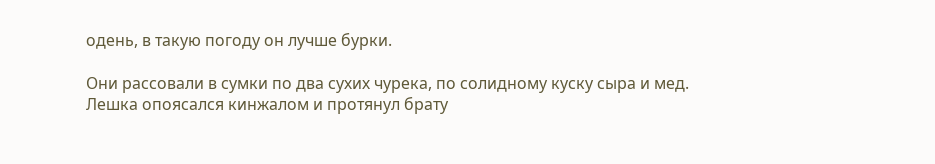одень, в такую погоду он лучше бурки.

Они рассовали в сумки по два сухих чурека, по солидному куску сыра и мед. Лешка опоясался кинжалом и протянул брату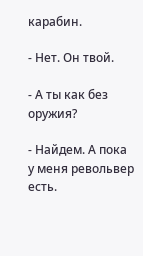карабин.

- Нет. Он твой.

- А ты как без оружия?

- Найдем. А пока у меня револьвер есть.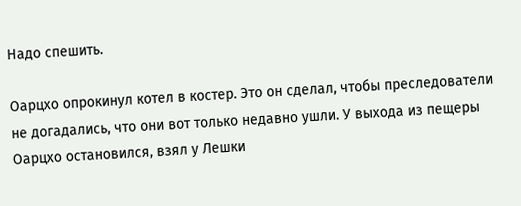Надо спешить.

Оарцхо опрокинул котел в костер. Это он сделал, чтобы преследователи не догадались, что они вот только недавно ушли. У выхода из пещеры Оарцхо остановился, взял у Лешки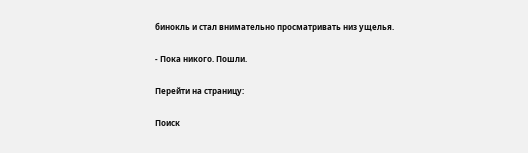бинокль и стал внимательно просматривать низ ущелья.

- Пока никого. Пошли.

Перейти на страницу:

Поиск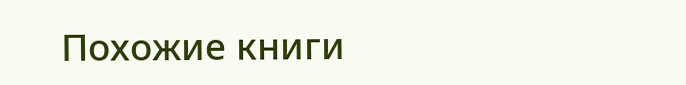Похожие книги